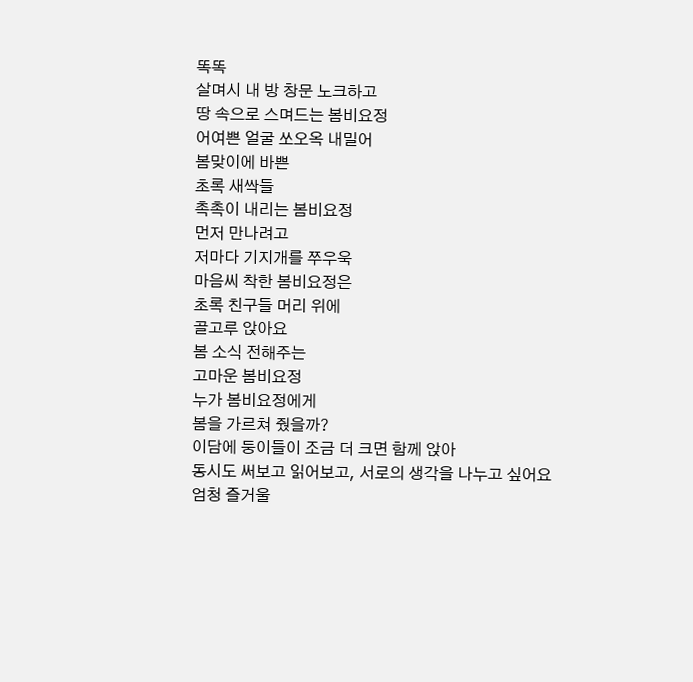똑똑
살며시 내 방 창문 노크하고
땅 속으로 스며드는 봄비요정
어여쁜 얼굴 쏘오옥 내밀어
봄맞이에 바쁜
초록 새싹들
촉촉이 내리는 봄비요정
먼저 만나려고
저마다 기지개를 쭈우욱
마음씨 착한 봄비요정은
초록 친구들 머리 위에
골고루 앉아요
봄 소식 전해주는
고마운 봄비요정
누가 봄비요정에게
봄을 가르쳐 줬을까?
이담에 둥이들이 조금 더 크면 함께 앉아
동시도 써보고 읽어보고, 서로의 생각을 나누고 싶어요
엄청 즐거울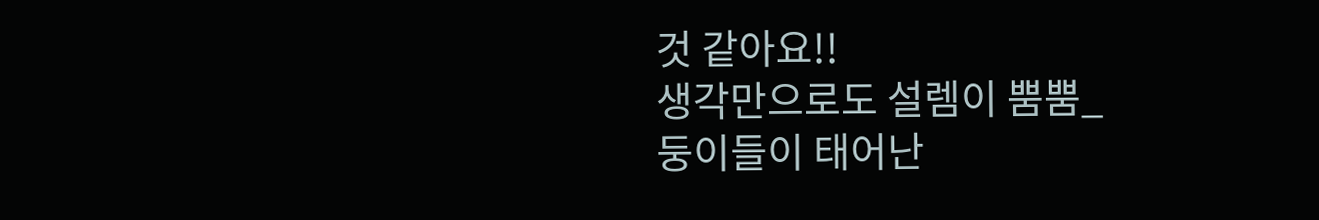것 같아요!!
생각만으로도 설렘이 뿜뿜_
둥이들이 태어난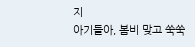지
아기들아, 봄비 맞고 쑥쑥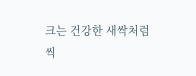크는 건강한 새싹처럼
씩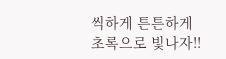씩하게 튼튼하게 초록으로 빛나자!!